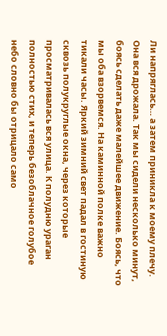Ли напряглась… а затем приникла к моему плечу. Она вся дрожала. Так мы сидели несколько минут, боясь сделать даже малейшее движение. Боясь, что мы оба взорвемся. На каминной полке важно тикали часы. Яркий зимний свет падал в гостиную сквозь полукруглые окна, через которые просматривалась вся улица. К полудню ураган полностью стих, и теперь безоблачное голубое небо словно бы отрицало само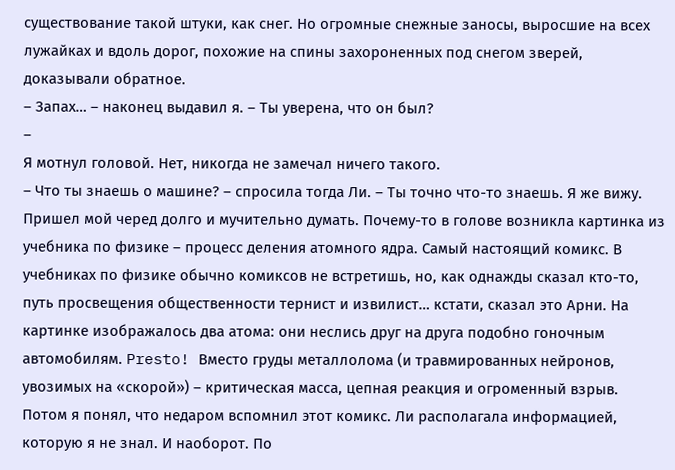существование такой штуки, как снег. Но огромные снежные заносы, выросшие на всех лужайках и вдоль дорог, похожие на спины захороненных под снегом зверей, доказывали обратное.
– Запах… – наконец выдавил я. – Ты уверена, что он был?
–
Я мотнул головой. Нет, никогда не замечал ничего такого.
– Что ты знаешь о машине? – спросила тогда Ли. – Ты точно что-то знаешь. Я же вижу.
Пришел мой черед долго и мучительно думать. Почему-то в голове возникла картинка из учебника по физике – процесс деления атомного ядра. Самый настоящий комикс. В учебниках по физике обычно комиксов не встретишь, но, как однажды сказал кто-то, путь просвещения общественности тернист и извилист… кстати, сказал это Арни. На картинке изображалось два атома: они неслись друг на друга подобно гоночным автомобилям. Presto! Вместо груды металлолома (и травмированных нейронов, увозимых на «скорой») – критическая масса, цепная реакция и огроменный взрыв.
Потом я понял, что недаром вспомнил этот комикс. Ли располагала информацией, которую я не знал. И наоборот. По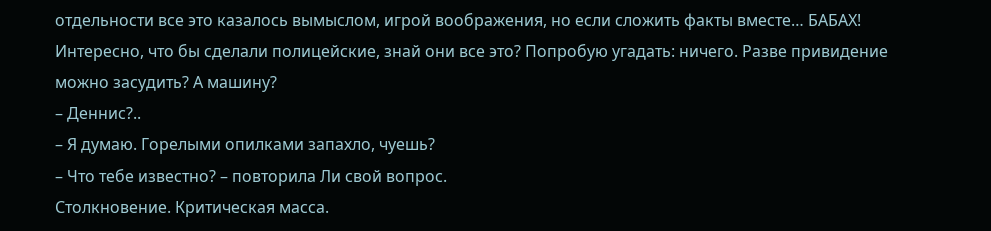отдельности все это казалось вымыслом, игрой воображения, но если сложить факты вместе… БАБАХ! Интересно, что бы сделали полицейские, знай они все это? Попробую угадать: ничего. Разве привидение можно засудить? А машину?
– Деннис?..
– Я думаю. Горелыми опилками запахло, чуешь?
– Что тебе известно? – повторила Ли свой вопрос.
Столкновение. Критическая масса.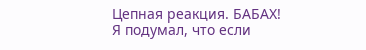Цепная реакция. БАБАХ!
Я подумал, что если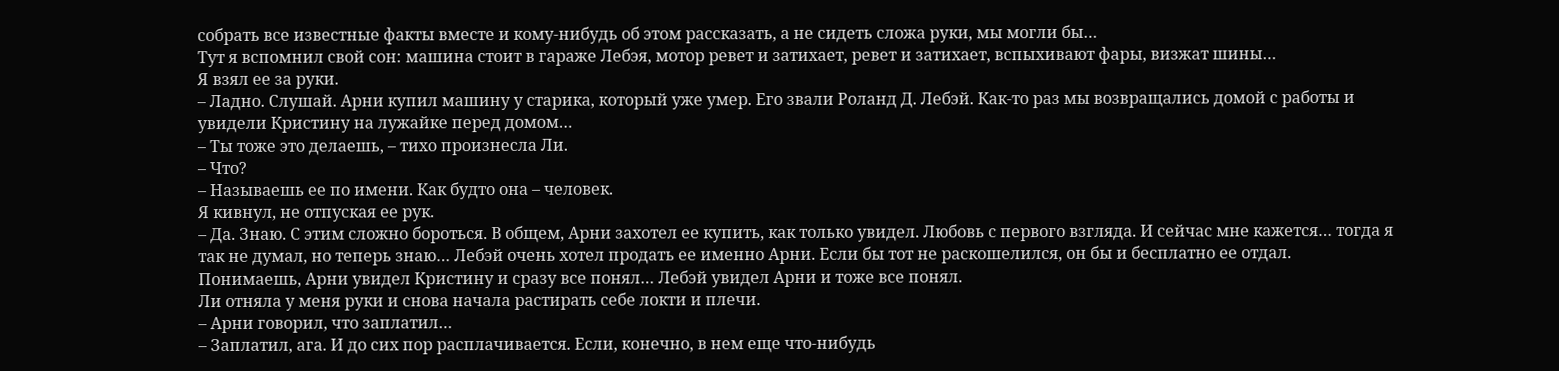собрать все известные факты вместе и кому-нибудь об этом рассказать, а не сидеть сложа руки, мы могли бы…
Тут я вспомнил свой сон: машина стоит в гараже Лебэя, мотор ревет и затихает, ревет и затихает, вспыхивают фары, визжат шины…
Я взял ее за руки.
– Ладно. Слушай. Арни купил машину у старика, который уже умер. Его звали Роланд Д. Лебэй. Как-то раз мы возвращались домой с работы и увидели Кристину на лужайке перед домом…
– Ты тоже это делаешь, – тихо произнесла Ли.
– Что?
– Называешь ее по имени. Как будто она – человек.
Я кивнул, не отпуская ее рук.
– Да. Знаю. С этим сложно бороться. В общем, Арни захотел ее купить, как только увидел. Любовь с первого взгляда. И сейчас мне кажется… тогда я так не думал, но теперь знаю… Лебэй очень хотел продать ее именно Арни. Если бы тот не раскошелился, он бы и бесплатно ее отдал. Понимаешь, Арни увидел Кристину и сразу все понял… Лебэй увидел Арни и тоже все понял.
Ли отняла у меня руки и снова начала растирать себе локти и плечи.
– Арни говорил, что заплатил…
– Заплатил, ага. И до сих пор расплачивается. Если, конечно, в нем еще что-нибудь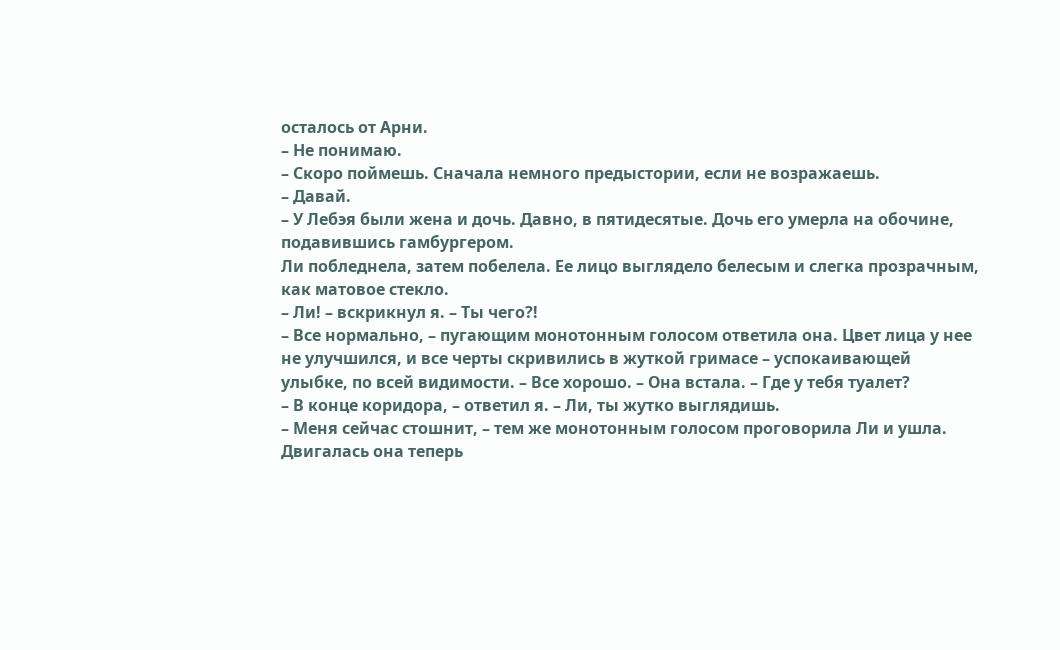осталось от Арни.
– Не понимаю.
– Скоро поймешь. Сначала немного предыстории, если не возражаешь.
– Давай.
– У Лебэя были жена и дочь. Давно, в пятидесятые. Дочь его умерла на обочине, подавившись гамбургером.
Ли побледнела, затем побелела. Ее лицо выглядело белесым и слегка прозрачным, как матовое стекло.
– Ли! – вскрикнул я. – Ты чего?!
– Все нормально, – пугающим монотонным голосом ответила она. Цвет лица у нее не улучшился, и все черты скривились в жуткой гримасе – успокаивающей улыбке, по всей видимости. – Все хорошо. – Она встала. – Где у тебя туалет?
– В конце коридора, – ответил я. – Ли, ты жутко выглядишь.
– Меня сейчас стошнит, – тем же монотонным голосом проговорила Ли и ушла. Двигалась она теперь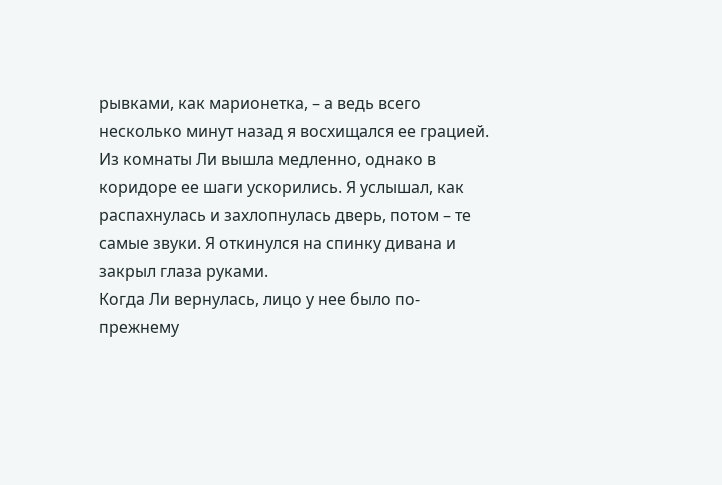рывками, как марионетка, – а ведь всего несколько минут назад я восхищался ее грацией. Из комнаты Ли вышла медленно, однако в коридоре ее шаги ускорились. Я услышал, как распахнулась и захлопнулась дверь, потом – те самые звуки. Я откинулся на спинку дивана и закрыл глаза руками.
Когда Ли вернулась, лицо у нее было по-прежнему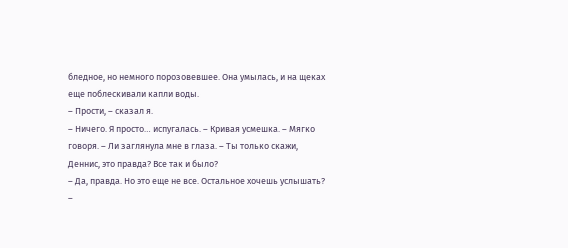бледное, но немного порозовевшее. Она умылась, и на щеках еще поблескивали капли воды.
– Прости, – сказал я.
– Ничего. Я просто… испугалась. – Кривая усмешка. – Мягко говоря. – Ли заглянула мне в глаза. – Ты только скажи, Деннис, это правда? Все так и было?
– Да, правда. Но это еще не все. Остальное хочешь услышать?
–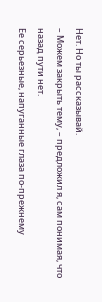Нет. Но ты рассказывай.
– Можем закрыть тему, – предложил я, сам понимая, что назад пути нет.
Ее серьезные, напуганные глаза по-прежнему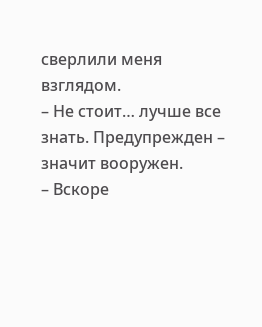сверлили меня взглядом.
– Не стоит… лучше все знать. Предупрежден – значит вооружен.
– Вскоре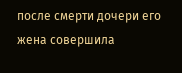после смерти дочери его жена совершила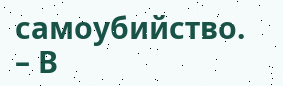самоубийство.
– В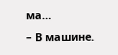ма…
– В машине.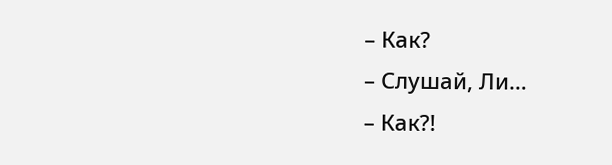– Как?
– Слушай, Ли…
– Как?!